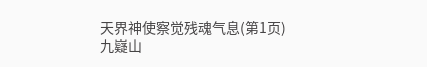天界神使察觉残魂气息(第1页)
九嶷山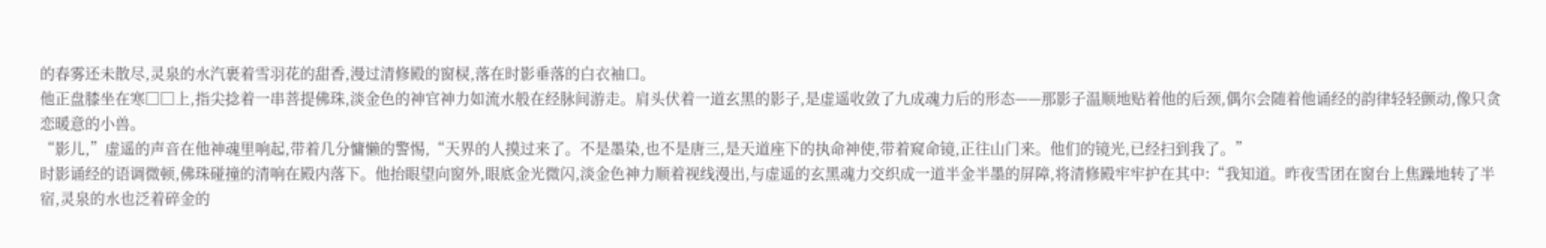的春雾还未散尽,灵泉的水汽裹着雪羽花的甜香,漫过清修殿的窗棂,落在时影垂落的白衣袖口。
他正盘膝坐在寒□□上,指尖捻着一串菩提佛珠,淡金色的神官神力如流水般在经脉间游走。肩头伏着一道玄黑的影子,是虚遥收敛了九成魂力后的形态——那影子温顺地贴着他的后颈,偶尔会随着他诵经的韵律轻轻颤动,像只贪恋暖意的小兽。
“影儿,”虚遥的声音在他神魂里响起,带着几分慵懒的警惕,“天界的人摸过来了。不是墨染,也不是唐三,是天道座下的执命神使,带着窥命镜,正往山门来。他们的镜光,已经扫到我了。”
时影诵经的语调微顿,佛珠碰撞的清响在殿内落下。他抬眼望向窗外,眼底金光微闪,淡金色神力顺着视线漫出,与虚遥的玄黑魂力交织成一道半金半墨的屏障,将清修殿牢牢护在其中:“我知道。昨夜雪团在窗台上焦躁地转了半宿,灵泉的水也泛着碎金的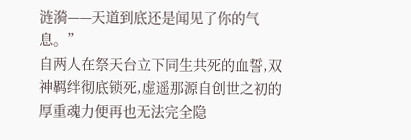涟漪——天道到底还是闻见了你的气息。”
自两人在祭天台立下同生共死的血誓,双神羁绊彻底锁死,虚遥那源自创世之初的厚重魂力便再也无法完全隐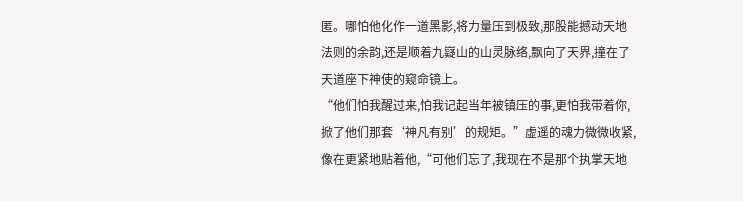匿。哪怕他化作一道黑影,将力量压到极致,那股能撼动天地法则的余韵,还是顺着九嶷山的山灵脉络,飘向了天界,撞在了天道座下神使的窥命镜上。
“他们怕我醒过来,怕我记起当年被镇压的事,更怕我带着你,掀了他们那套‘神凡有别’的规矩。”虚遥的魂力微微收紧,像在更紧地贴着他,“可他们忘了,我现在不是那个执掌天地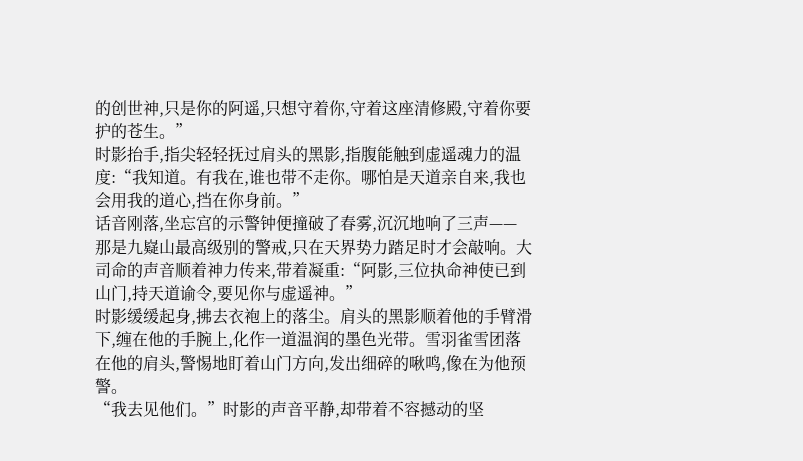的创世神,只是你的阿遥,只想守着你,守着这座清修殿,守着你要护的苍生。”
时影抬手,指尖轻轻抚过肩头的黑影,指腹能触到虚遥魂力的温度:“我知道。有我在,谁也带不走你。哪怕是天道亲自来,我也会用我的道心,挡在你身前。”
话音刚落,坐忘宫的示警钟便撞破了春雾,沉沉地响了三声——那是九嶷山最高级别的警戒,只在天界势力踏足时才会敲响。大司命的声音顺着神力传来,带着凝重:“阿影,三位执命神使已到山门,持天道谕令,要见你与虚遥神。”
时影缓缓起身,拂去衣袍上的落尘。肩头的黑影顺着他的手臂滑下,缠在他的手腕上,化作一道温润的墨色光带。雪羽雀雪团落在他的肩头,警惕地盯着山门方向,发出细碎的啾鸣,像在为他预警。
“我去见他们。”时影的声音平静,却带着不容撼动的坚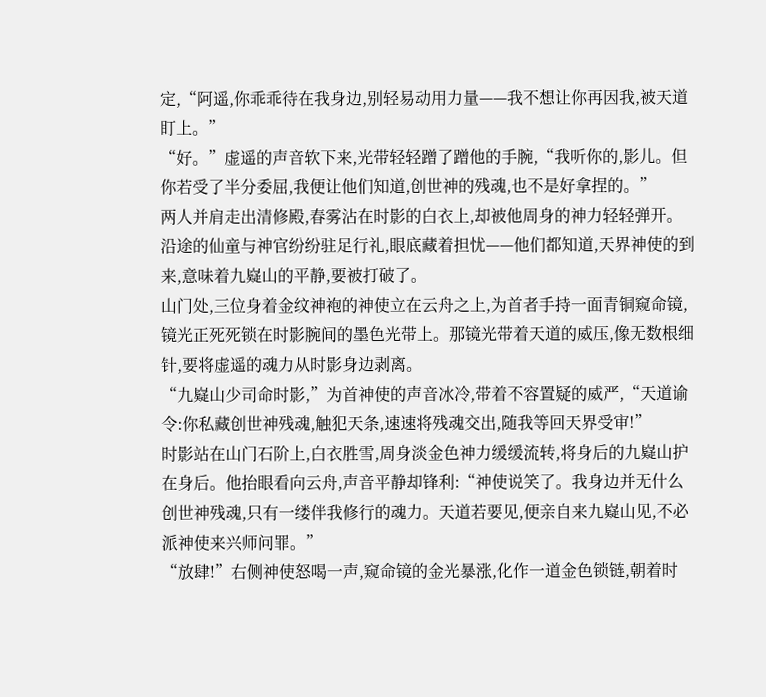定,“阿遥,你乖乖待在我身边,别轻易动用力量——我不想让你再因我,被天道盯上。”
“好。”虚遥的声音软下来,光带轻轻蹭了蹭他的手腕,“我听你的,影儿。但你若受了半分委屈,我便让他们知道,创世神的残魂,也不是好拿捏的。”
两人并肩走出清修殿,春雾沾在时影的白衣上,却被他周身的神力轻轻弹开。沿途的仙童与神官纷纷驻足行礼,眼底藏着担忧——他们都知道,天界神使的到来,意味着九嶷山的平静,要被打破了。
山门处,三位身着金纹神袍的神使立在云舟之上,为首者手持一面青铜窥命镜,镜光正死死锁在时影腕间的墨色光带上。那镜光带着天道的威压,像无数根细针,要将虚遥的魂力从时影身边剥离。
“九嶷山少司命时影,”为首神使的声音冰冷,带着不容置疑的威严,“天道谕令:你私藏创世神残魂,触犯天条,速速将残魂交出,随我等回天界受审!”
时影站在山门石阶上,白衣胜雪,周身淡金色神力缓缓流转,将身后的九嶷山护在身后。他抬眼看向云舟,声音平静却锋利:“神使说笑了。我身边并无什么创世神残魂,只有一缕伴我修行的魂力。天道若要见,便亲自来九嶷山见,不必派神使来兴师问罪。”
“放肆!”右侧神使怒喝一声,窥命镜的金光暴涨,化作一道金色锁链,朝着时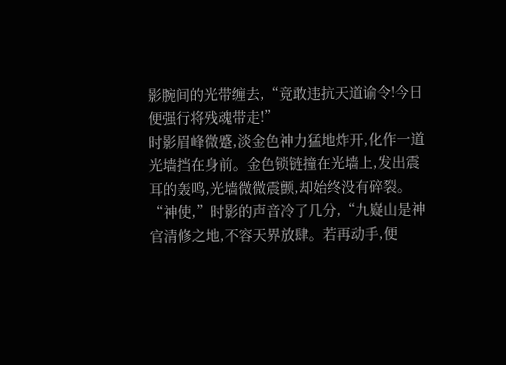影腕间的光带缠去,“竟敢违抗天道谕令!今日便强行将残魂带走!”
时影眉峰微蹙,淡金色神力猛地炸开,化作一道光墙挡在身前。金色锁链撞在光墙上,发出震耳的轰鸣,光墙微微震颤,却始终没有碎裂。
“神使,”时影的声音冷了几分,“九嶷山是神官清修之地,不容天界放肆。若再动手,便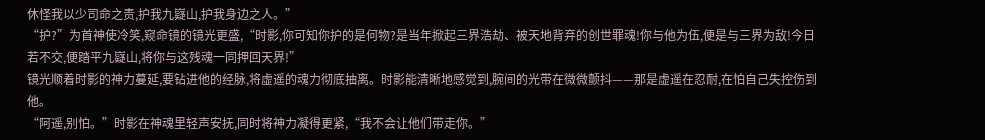休怪我以少司命之责,护我九嶷山,护我身边之人。”
“护?”为首神使冷笑,窥命镜的镜光更盛,“时影,你可知你护的是何物?是当年掀起三界浩劫、被天地背弃的创世罪魂!你与他为伍,便是与三界为敌!今日若不交,便踏平九嶷山,将你与这残魂一同押回天界!”
镜光顺着时影的神力蔓延,要钻进他的经脉,将虚遥的魂力彻底抽离。时影能清晰地感觉到,腕间的光带在微微颤抖——那是虚遥在忍耐,在怕自己失控伤到他。
“阿遥,别怕。”时影在神魂里轻声安抚,同时将神力凝得更紧,“我不会让他们带走你。”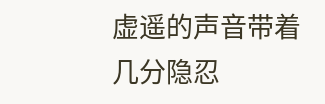虚遥的声音带着几分隐忍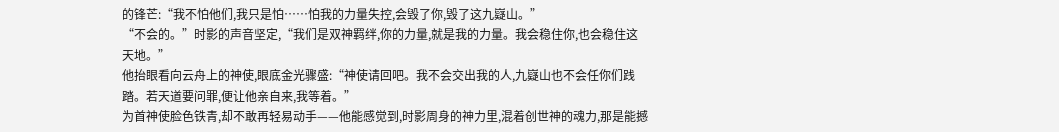的锋芒:“我不怕他们,我只是怕……怕我的力量失控,会毁了你,毁了这九嶷山。”
“不会的。”时影的声音坚定,“我们是双神羁绊,你的力量,就是我的力量。我会稳住你,也会稳住这天地。”
他抬眼看向云舟上的神使,眼底金光骤盛:“神使请回吧。我不会交出我的人,九嶷山也不会任你们践踏。若天道要问罪,便让他亲自来,我等着。”
为首神使脸色铁青,却不敢再轻易动手——他能感觉到,时影周身的神力里,混着创世神的魂力,那是能撼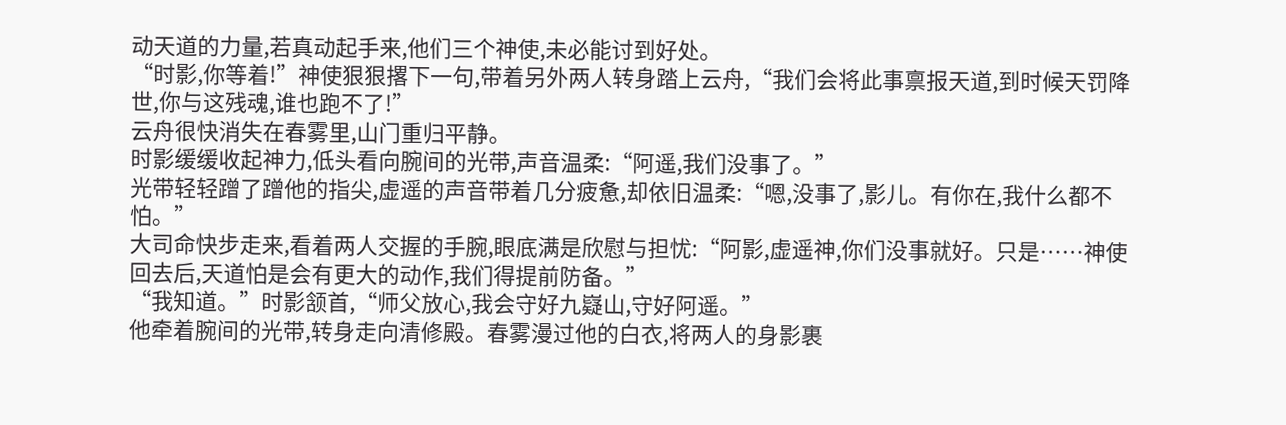动天道的力量,若真动起手来,他们三个神使,未必能讨到好处。
“时影,你等着!”神使狠狠撂下一句,带着另外两人转身踏上云舟,“我们会将此事禀报天道,到时候天罚降世,你与这残魂,谁也跑不了!”
云舟很快消失在春雾里,山门重归平静。
时影缓缓收起神力,低头看向腕间的光带,声音温柔:“阿遥,我们没事了。”
光带轻轻蹭了蹭他的指尖,虚遥的声音带着几分疲惫,却依旧温柔:“嗯,没事了,影儿。有你在,我什么都不怕。”
大司命快步走来,看着两人交握的手腕,眼底满是欣慰与担忧:“阿影,虚遥神,你们没事就好。只是……神使回去后,天道怕是会有更大的动作,我们得提前防备。”
“我知道。”时影颔首,“师父放心,我会守好九嶷山,守好阿遥。”
他牵着腕间的光带,转身走向清修殿。春雾漫过他的白衣,将两人的身影裹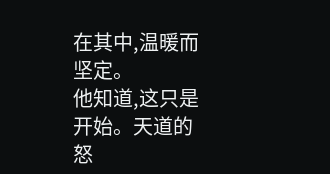在其中,温暖而坚定。
他知道,这只是开始。天道的怒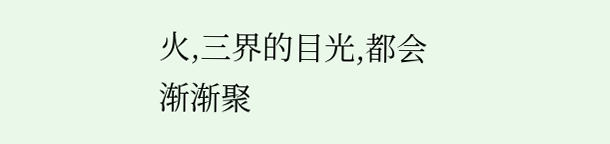火,三界的目光,都会渐渐聚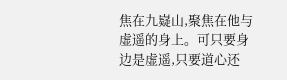焦在九嶷山,聚焦在他与虚遥的身上。可只要身边是虚遥,只要道心还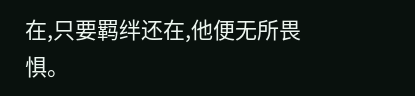在,只要羁绊还在,他便无所畏惧。